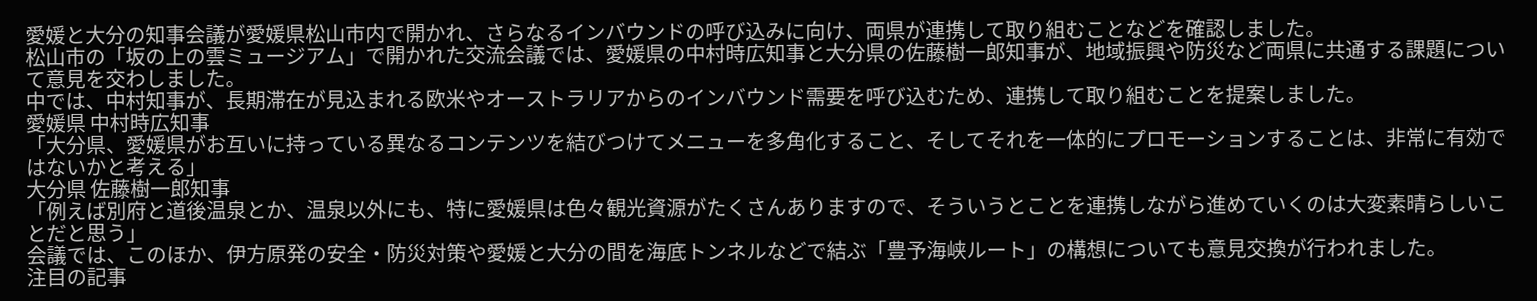愛媛と大分の知事会議が愛媛県松山市内で開かれ、さらなるインバウンドの呼び込みに向け、両県が連携して取り組むことなどを確認しました。
松山市の「坂の上の雲ミュージアム」で開かれた交流会議では、愛媛県の中村時広知事と大分県の佐藤樹一郎知事が、地域振興や防災など両県に共通する課題について意見を交わしました。
中では、中村知事が、長期滞在が見込まれる欧米やオーストラリアからのインバウンド需要を呼び込むため、連携して取り組むことを提案しました。
愛媛県 中村時広知事
「大分県、愛媛県がお互いに持っている異なるコンテンツを結びつけてメニューを多角化すること、そしてそれを一体的にプロモーションすることは、非常に有効ではないかと考える」
大分県 佐藤樹一郎知事
「例えば別府と道後温泉とか、温泉以外にも、特に愛媛県は色々観光資源がたくさんありますので、そういうとことを連携しながら進めていくのは大変素晴らしいことだと思う」
会議では、このほか、伊方原発の安全・防災対策や愛媛と大分の間を海底トンネルなどで結ぶ「豊予海峡ルート」の構想についても意見交換が行われました。
注目の記事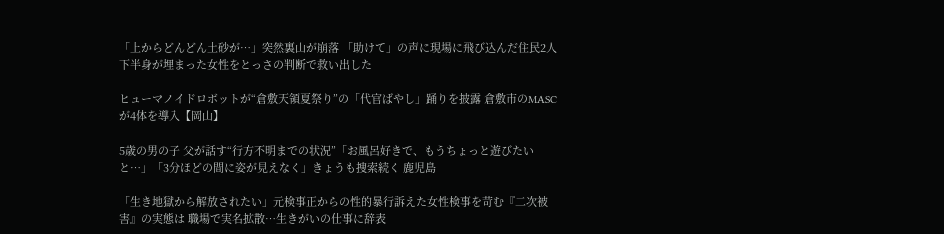「上からどんどん土砂が…」突然裏山が崩落 「助けて」の声に現場に飛び込んだ住民2人 下半身が埋まった女性をとっさの判断で救い出した

ヒューマノイドロボットが“倉敷天領夏祭り”の「代官ばやし」踊りを披露 倉敷市のMASCが4体を導入【岡山】

5歳の男の子 父が話す“行方不明までの状況”「お風呂好きで、もうちょっと遊びたいと…」「3分ほどの間に姿が見えなく」きょうも捜索続く 鹿児島

「生き地獄から解放されたい」元検事正からの性的暴行訴えた女性検事を苛む『二次被害』の実態は 職場で実名拡散…生きがいの仕事に辞表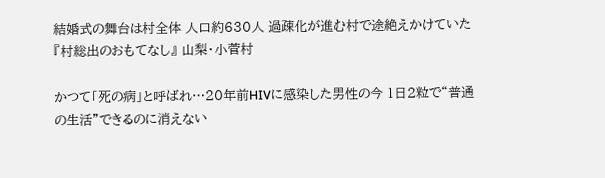結婚式の舞台は村全体 人口約630人 過疎化が進む村で途絶えかけていた『村総出のおもてなし』 山梨・小菅村

かつて「死の病」と呼ばれ…20年前HIVに感染した男性の今 1日2粒で“普通の生活”できるのに消えない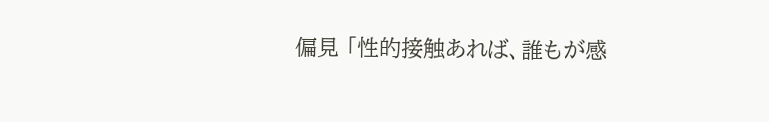偏見 「性的接触あれば、誰もが感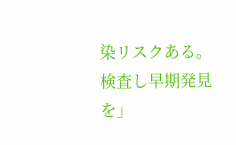染リスクある。検査し早期発見を」